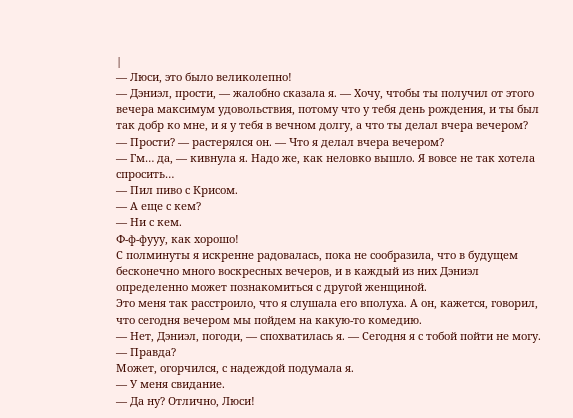|
— Люси, это было великолепно!
— Дэниэл, прости, — жалобно сказала я. — Хочу, чтобы ты получил от этого вечера максимум удовольствия, потому что у тебя день рождения, и ты был так добр ко мне, и я у тебя в вечном долгу, а что ты делал вчера вечером?
— Прости? — растерялся он. — Что я делал вчера вечером?
— Гм… да, — кивнула я. Надо же, как неловко вышло. Я вовсе не так хотела спросить…
— Пил пиво с Крисом.
— А еще с кем?
— Ни с кем.
Ф-ф-фууу, как хорошо!
С полминуты я искренне радовалась, пока не сообразила, что в будущем бесконечно много воскресных вечеров, и в каждый из них Дэниэл определенно может познакомиться с другой женщиной.
Это меня так расстроило, что я слушала его вполуха. А он, кажется, говорил, что сегодня вечером мы пойдем на какую-то комедию.
— Нет, Дэниэл, погоди, — спохватилась я. — Сегодня я с тобой пойти не могу.
— Правда?
Может, огорчился, с надеждой подумала я.
— У меня свидание.
— Да ну? Отлично, Люси!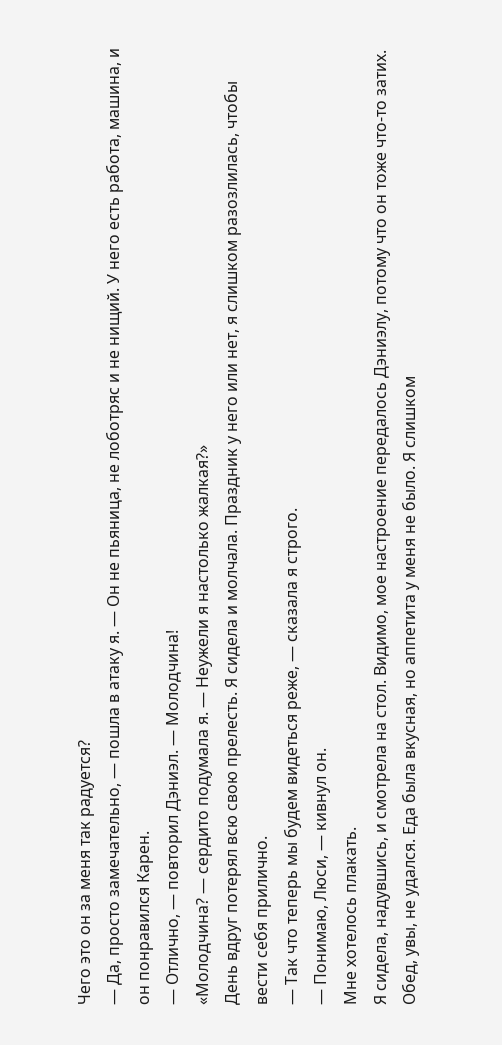Чего это он за меня так радуется?
— Да, просто замечательно, — пошла в атаку я. — Он не пьяница, не лоботряс и не нищий. У него есть работа, машина, и он понравился Карен.
— Отлично, — повторил Дэниэл. — Молодчина!
«Молодчина? — сердито подумала я. — Неужели я настолько жалкая?»
День вдруг потерял всю свою прелесть. Я сидела и молчала. Праздник у него или нет, я слишком разозлилась, чтобы вести себя прилично.
— Так что теперь мы будем видеться реже, — сказала я строго.
— Понимаю, Люси, — кивнул он.
Мне хотелось плакать.
Я сидела, надувшись, и смотрела на стол. Видимо, мое настроение передалось Дэниэлу, потому что он тоже что-то затих.
Обед, увы, не удался. Еда была вкусная, но аппетита у меня не было. Я слишком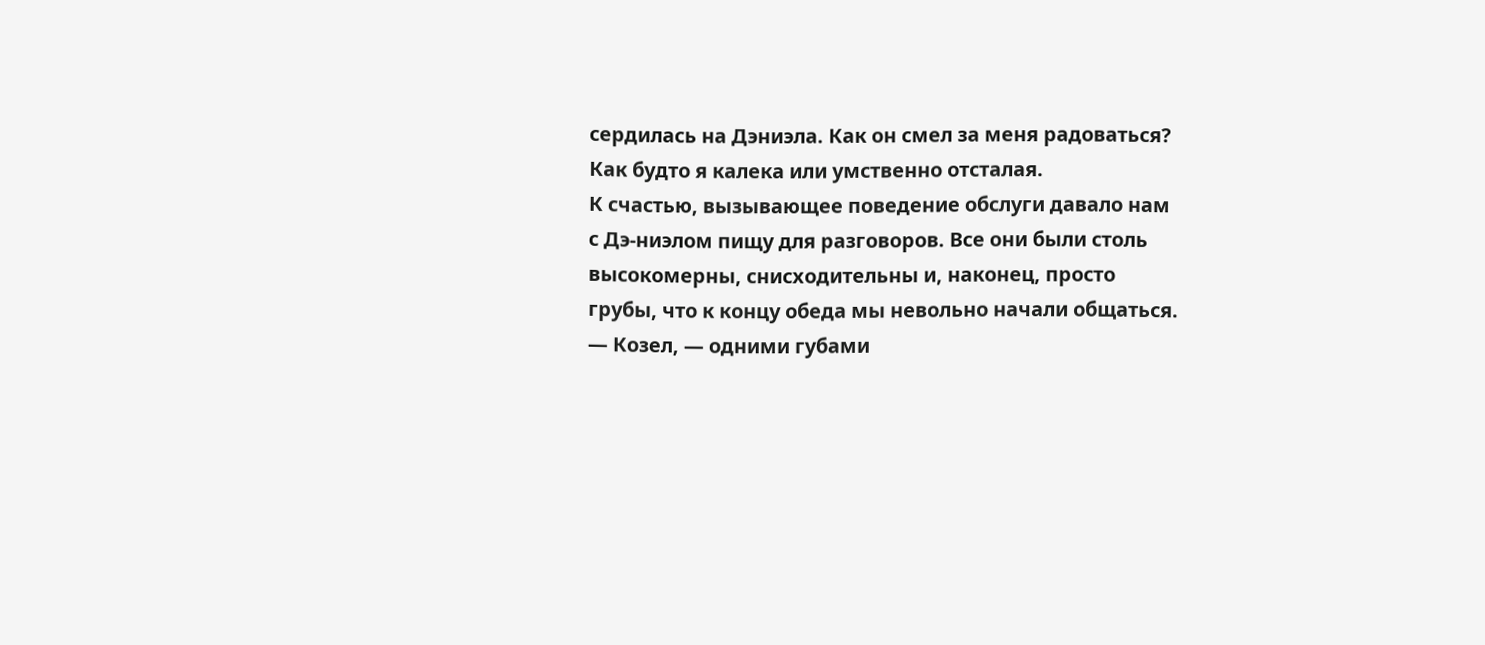сердилась на Дэниэла. Как он смел за меня радоваться? Как будто я калека или умственно отсталая.
К счастью, вызывающее поведение обслуги давало нам с Дэ-ниэлом пищу для разговоров. Все они были столь высокомерны, снисходительны и, наконец, просто грубы, что к концу обеда мы невольно начали общаться.
— Козел, — одними губами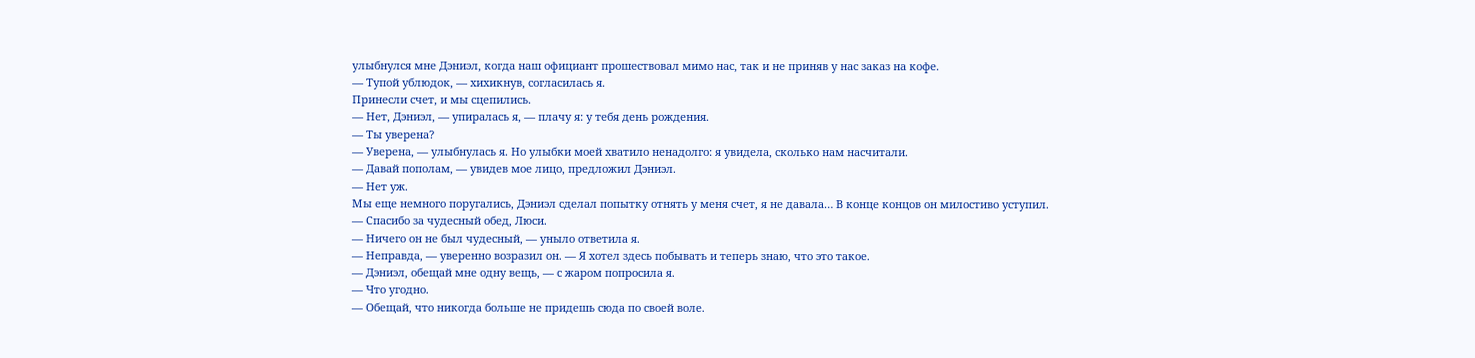улыбнулся мне Дэниэл, когда наш официант прошествовал мимо нас, так и не приняв у нас заказ на кофе.
— Тупой ублюдок, — хихикнув, согласилась я.
Принесли счет, и мы сцепились.
— Нет, Дэниэл, — упиралась я, — плачу я: у тебя день рождения.
— Ты уверена?
— Уверена, — улыбнулась я. Но улыбки моей хватило ненадолго: я увидела, сколько нам насчитали.
— Давай пополам, — увидев мое лицо, предложил Дэниэл.
— Нет уж.
Мы еще немного поругались, Дэниэл сделал попытку отнять у меня счет, я не давала… В конце концов он милостиво уступил.
— Спасибо за чудесный обед, Люси.
— Ничего он не был чудесный, — уныло ответила я.
— Неправда, — уверенно возразил он. — Я хотел здесь побывать и теперь знаю, что это такое.
— Дэниэл, обещай мне одну вещь, — с жаром попросила я.
— Что угодно.
— Обещай, что никогда больше не придешь сюда по своей воле.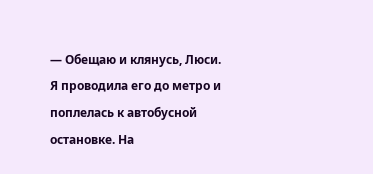— Обещаю и клянусь, Люси.
Я проводила его до метро и поплелась к автобусной остановке. На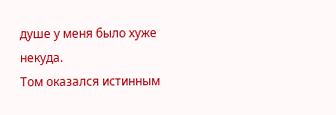душе у меня было хуже некуда.
Том оказался истинным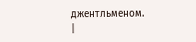джентльменом. |